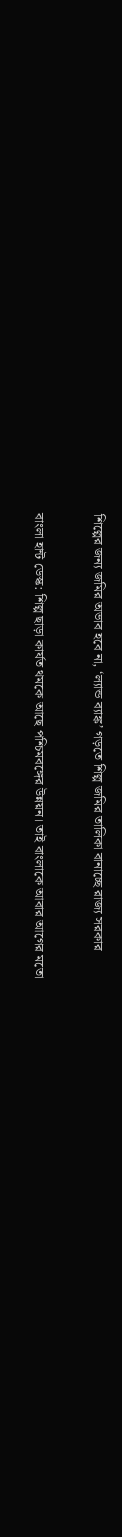শিল্পের জন্য জমির অভাব হবে না, ‘ল্যান্ড ব্যাঙ্ক’ গড়তে শিল্প জমির তালিকা বানাচ্ছে রাজ্য সরকার

বাংলা হান্ট ডেস্ক: শিল্প ছাড়া কার্যত থমকে আছে পশ্চিমবঙ্গের উন্নয়ন। তাই বাংলাকে আবার আগের মতো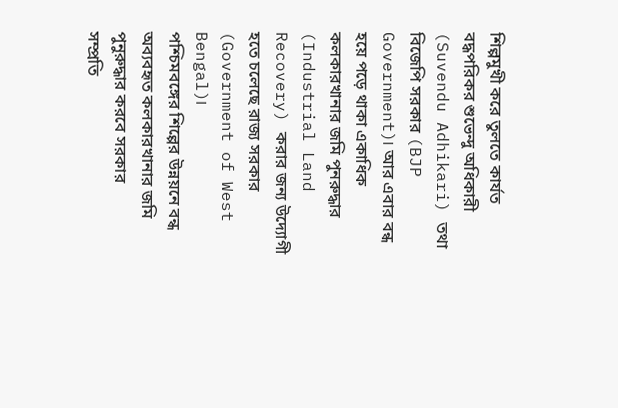শিল্পমুখী করে তুলতে কার্যত বদ্ধপরিকর শুভেন্দু অধিকারী (Suvendu Adhikari) তথা বিজেপি সরকার (BJP Government)। আর এবার বন্ধ হয়ে পড়ে থাকা একাধিক কলকারখানার জমি পুনরুদ্ধার (Industrial Land Recovery) করার জন্য উদ্যোগী হতে চলেছে রাজ্য সরকার (Government of West Bengal)।
পশ্চিমবঙ্গের শিল্পের উন্নয়নে বন্ধ অব্যবহৃত কলকারখানার জমি পুনুরুদ্ধার করবে সরকার
সম্প্রতি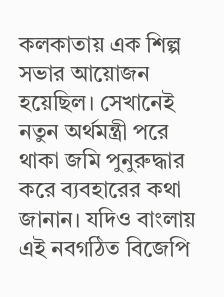কলকাতায় এক শিল্প সভার আয়োজন হয়েছিল। সেখানেই নতুন অর্থমন্ত্রী পরে থাকা জমি পুনুরুদ্ধার করে ব্যবহারের কথা জানান। যদিও বাংলায় এই নবগঠিত বিজেপি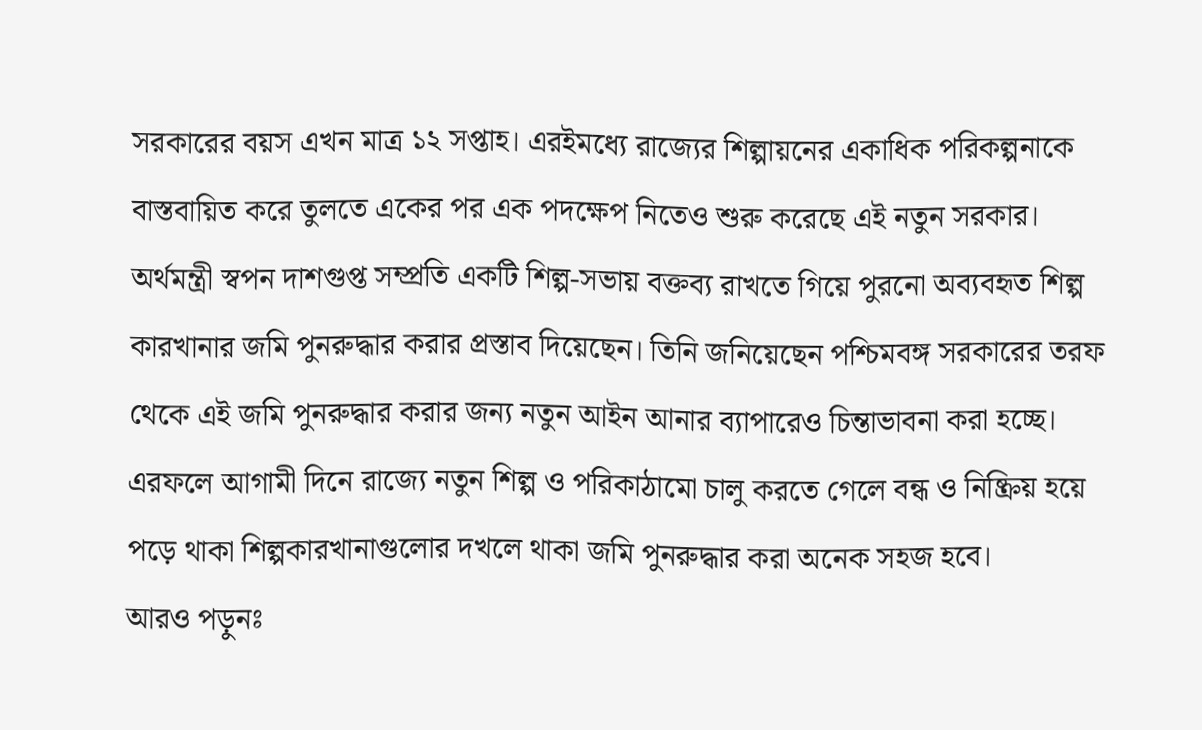সরকারের বয়স এখন মাত্র ১২ সপ্তাহ। এরইমধ্যে রাজ্যের শিল্পায়নের একাধিক পরিকল্পনাকে বাস্তবায়িত করে তুলতে একের পর এক পদক্ষেপ নিতেও শুরু করেছে এই নতুন সরকার।
অর্থমন্ত্রী স্বপন দাশগুপ্ত সম্প্রতি একটি শিল্প-সভায় বক্তব্য রাখতে গিয়ে পুরনো অব্যবহৃত শিল্প কারখানার জমি পুনরুদ্ধার করার প্রস্তাব দিয়েছেন। তিনি জনিয়েছেন পশ্চিমবঙ্গ সরকারের তরফ থেকে এই জমি পুনরুদ্ধার করার জন্য নতুন আইন আনার ব্যাপারেও চিন্তাভাবনা করা হচ্ছে। এরফলে আগামী দিনে রাজ্যে নতুন শিল্প ও পরিকাঠামো চালু করতে গেলে বন্ধ ও নিষ্ক্রিয় হয়ে পড়ে থাকা শিল্পকারখানাগুলোর দখলে থাকা জমি পুনরুদ্ধার করা অনেক সহজ হবে।
আরও পড়ুনঃ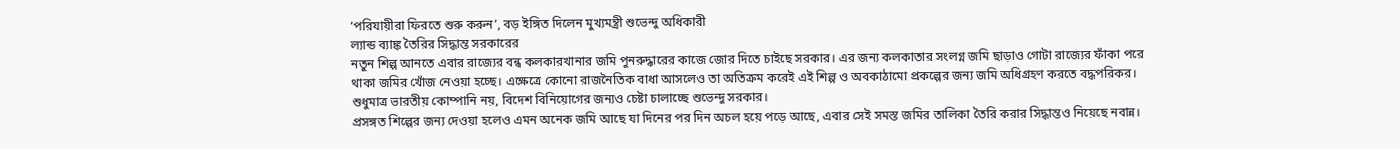‘পরিযায়ীরা ফিরতে শুরু করুন’, বড় ইঙ্গিত দিলেন মুখ্যমন্ত্রী শুভেন্দু অধিকারী
ল্যান্ড ব্যাঙ্ক তৈরির সিদ্ধান্ত সরকারের
নতুন শিল্প আনতে এবার রাজ্যের বন্ধ কলকারখানার জমি পুনরুদ্ধারের কাজে জোর দিতে চাইছে সরকার। এর জন্য কলকাতার সংলগ্ন জমি ছাড়াও গোটা রাজ্যের ফাঁকা পরে থাকা জমির খোঁজ নেওয়া হচ্ছে। এক্ষেত্রে কোনো রাজনৈতিক বাধা আসলেও তা অতিক্রম করেই এই শিল্প ও অবকাঠামো প্রকল্পের জন্য জমি অধিগ্রহণ করতে বদ্ধপরিকর। শুধুমাত্র ভারতীয় কোম্পানি নয়, বিদেশ বিনিয়োগের জন্যও চেষ্টা চালাচ্ছে শুভেন্দু সরকার।
প্রসঙ্গত শিল্পের জন্য দেওয়া হলেও এমন অনেক জমি আছে যা দিনের পর দিন অচল হয়ে পড়ে আছে, এবার সেই সমস্ত জমির তালিকা তৈরি করার সিদ্ধান্তও নিয়েছে নবান্ন।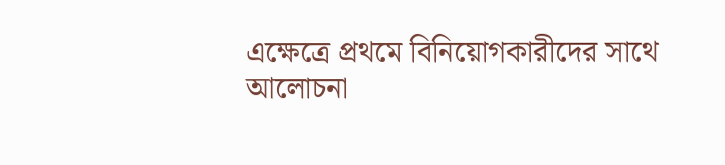এক্ষেত্রে প্রথমে বিনিয়োগকারীদের সাথে আলোচনা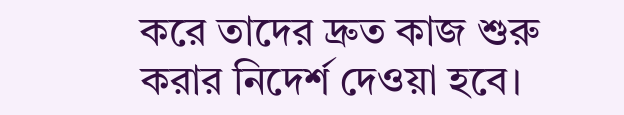করে তাদের দ্রুত কাজ শুরু করার নিদের্শ দেওয়া হবে।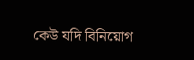কেউ যদি বিনিয়োগ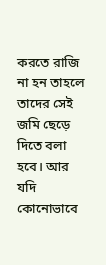করতে রাজি না হন তাহলে তাদের সেই জমি ছেড়ে দিতে বলা হবে। আর যদি কোনোভাবে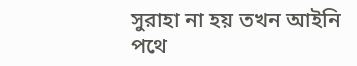সুরাহা না হয় তখন আইনি পথে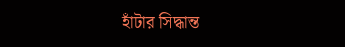হাঁটার সিদ্ধান্ত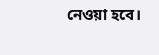নেওয়া হবে।